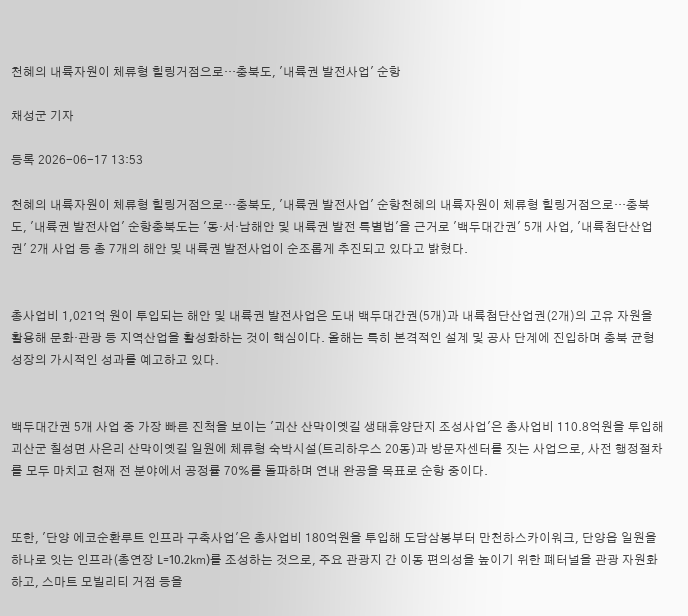천혜의 내륙자원이 체류형 힐링거점으로…충북도, '내륙권 발전사업' 순항

채성군 기자

등록 2026-06-17 13:53

천혜의 내륙자원이 체류형 힐링거점으로…충북도, '내륙권 발전사업' 순항천혜의 내륙자원이 체류형 힐링거점으로…충북도, '내륙권 발전사업' 순항충북도는 '동·서·남해안 및 내륙권 발전 특별법'을 근거로 '백두대간권' 5개 사업, '내륙첨단산업권' 2개 사업 등 총 7개의 해안 및 내륙권 발전사업이 순조롭게 추진되고 있다고 밝혔다.


총사업비 1,021억 원이 투입되는 해안 및 내륙권 발전사업은 도내 백두대간권(5개)과 내륙첨단산업권(2개)의 고유 자원을 활용해 문화·관광 등 지역산업을 활성화하는 것이 핵심이다. 올해는 특히 본격적인 설계 및 공사 단계에 진입하며 충북 균형성장의 가시적인 성과를 예고하고 있다.


백두대간권 5개 사업 중 가장 빠른 진척을 보이는 '괴산 산막이옛길 생태휴양단지 조성사업'은 총사업비 110.8억원을 투입해 괴산군 칠성면 사은리 산막이옛길 일원에 체류형 숙박시설(트리하우스 20동)과 방문자센터를 짓는 사업으로, 사전 행정절차를 모두 마치고 현재 전 분야에서 공정률 70%를 돌파하며 연내 완공을 목표로 순항 중이다.


또한, '단양 에코순환루트 인프라 구축사업'은 총사업비 180억원을 투입해 도담삼봉부터 만천하스카이워크, 단양읍 일원을 하나로 잇는 인프라(총연장 L=10.2㎞)를 조성하는 것으로, 주요 관광지 간 이동 편의성을 높이기 위한 폐터널을 관광 자원화하고, 스마트 모빌리티 거점 등을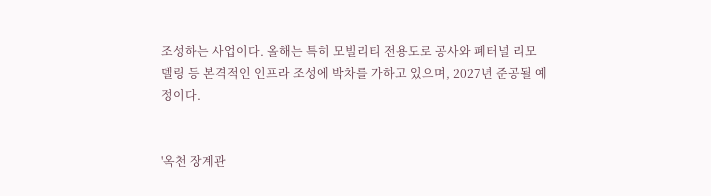조성하는 사업이다. 올해는 특히 모빌리티 전용도로 공사와 폐터널 리모델링 등 본격적인 인프라 조성에 박차를 가하고 있으며, 2027년 준공될 예정이다.


'옥천 장계관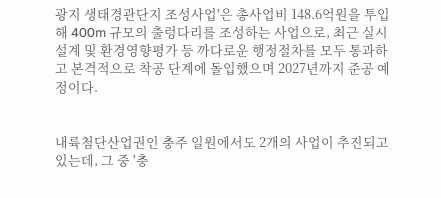광지 생태경관단지 조성사업'은 총사업비 148.6억원을 투입해 400m 규모의 출렁다리를 조성하는 사업으로, 최근 실시설계 및 환경영향평가 등 까다로운 행정절차를 모두 통과하고 본격적으로 착공 단계에 돌입했으며 2027년까지 준공 예정이다.


내륙첨단산업권인 충주 일원에서도 2개의 사업이 추진되고 있는데, 그 중 '충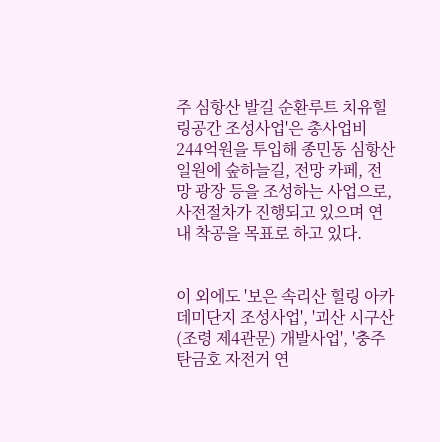주 심항산 발길 순환루트 치유힐링공간 조성사업'은 총사업비 244억원을 투입해 종민동 심항산 일원에 숲하늘길, 전망 카페, 전망 광장 등을 조성하는 사업으로, 사전절차가 진행되고 있으며 연내 착공을 목표로 하고 있다.


이 외에도 '보은 속리산 힐링 아카데미단지 조성사업', '괴산 시구산(조령 제4관문) 개발사업', '충주 탄금호 자전거 연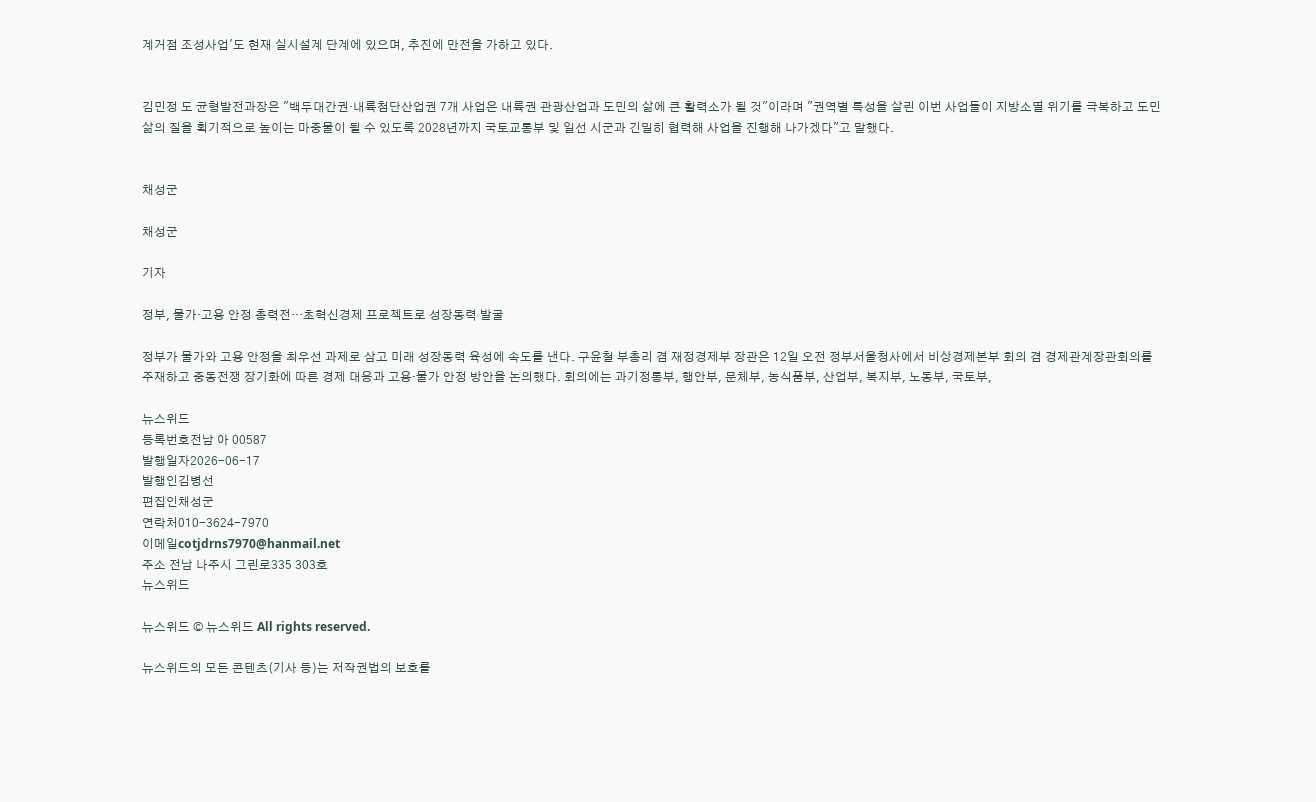계거점 조성사업'도 현재 실시설계 단계에 있으며, 추진에 만전을 가하고 있다.


김민정 도 균형발전과장은 "백두대간권·내륙첨단산업권 7개 사업은 내륙권 관광산업과 도민의 삶에 큰 활력소가 될 것"이라며 "권역별 특성을 살린 이번 사업들이 지방소멸 위기를 극복하고 도민 삶의 질을 획기적으로 높이는 마중물이 될 수 있도록 2028년까지 국토교통부 및 일선 시군과 긴밀히 협력해 사업을 진행해 나가겠다"고 말했다.


채성군

채성군

기자

정부, 물가·고용 안정 총력전…초혁신경제 프로젝트로 성장동력 발굴

정부가 물가와 고용 안정을 최우선 과제로 삼고 미래 성장동력 육성에 속도를 낸다. 구윤철 부총리 겸 재정경제부 장관은 12일 오전 정부서울청사에서 비상경제본부 회의 겸 경제관계장관회의를 주재하고 중동전쟁 장기화에 따른 경제 대응과 고용·물가 안정 방안을 논의했다. 회의에는 과기정통부, 행안부, 문체부, 농식품부, 산업부, 복지부, 노동부, 국토부,

뉴스위드
등록번호전남 아 00587
발행일자2026-06-17
발행인김병선
편집인채성군
연락처010-3624-7970
이메일cotjdrns7970@hanmail.net
주소 전남 나주시 그린로335 303호
뉴스위드

뉴스위드 © 뉴스위드 All rights reserved.

뉴스위드의 모든 콘텐츠(기사 등)는 저작권법의 보호를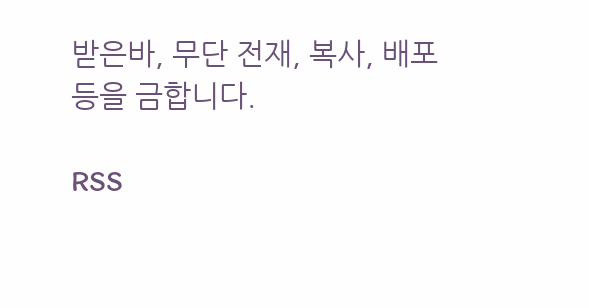받은바, 무단 전재, 복사, 배포 등을 금합니다.

RSS